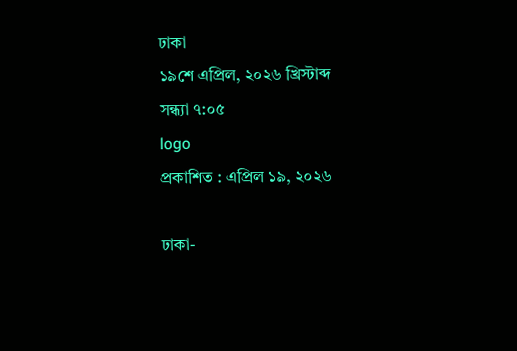ঢাকা
১৯শে এপ্রিল, ২০২৬ খ্রিস্টাব্দ
সন্ধ্যা ৭:০৫
logo
প্রকাশিত : এপ্রিল ১৯, ২০২৬

ঢাকা-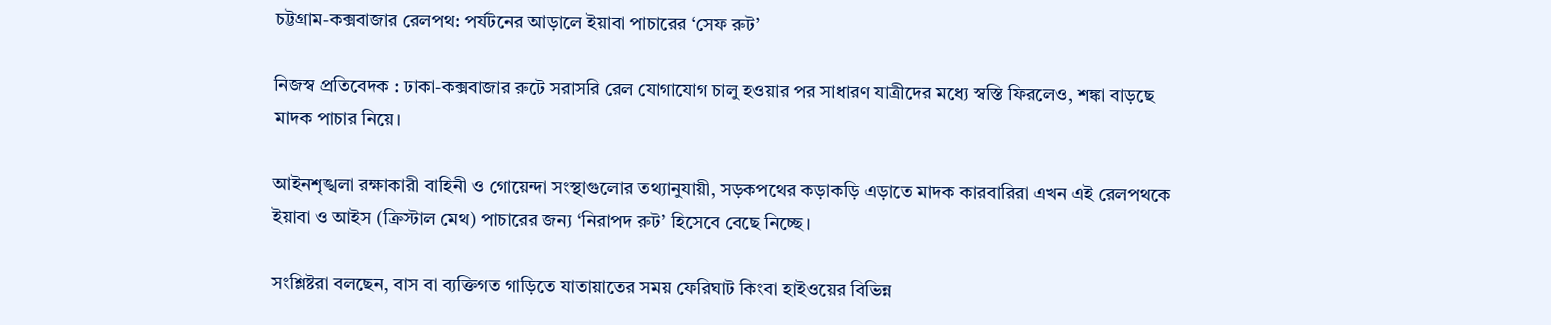চট্টগ্রাম-কক্সবাজার রেলপথ: পর্যটনের আড়ালে ইয়াবা পাচারের ‘সেফ রুট’

নিজস্ব প্রতিবেদক : ঢাকা-কক্সবাজার রুটে সরাসরি রেল যোগাযোগ চালু হওয়ার পর সাধারণ যাত্রীদের মধ্যে স্বস্তি ফিরলেও, শঙ্কা বাড়ছে মাদক পাচার নিয়ে।

আইনশৃঙ্খলা রক্ষাকারী বাহিনী ও গোয়েন্দা সংস্থাগুলোর তথ্যানুযায়ী, সড়কপথের কড়াকড়ি এড়াতে মাদক কারবারিরা এখন এই রেলপথকে ইয়াবা ও আইস (ক্রিস্টাল মেথ) পাচারের জন্য ‘নিরাপদ রুট’ হিসেবে বেছে নিচ্ছে।

সংশ্লিষ্টরা বলছেন, বাস বা ব্যক্তিগত গাড়িতে যাতায়াতের সময় ফেরিঘাট কিংবা হাইওয়ের বিভিন্ন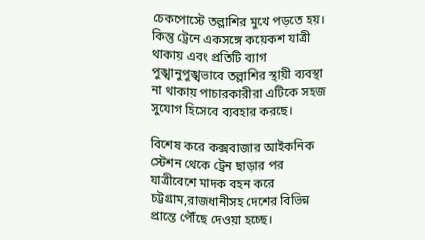চেকপোস্টে তল্লাশির মুখে পড়তে হয়। কিন্তু ট্রেনে একসঙ্গে কয়েকশ যাত্রী থাকায় এবং প্রতিটি ব্যাগ পুঙ্খানুপুঙ্খভাবে তল্লাশির স্থায়ী ব্যবস্থা না থাকায় পাচারকারীরা এটিকে সহজ সুযোগ হিসেবে ব্যবহার করছে।

বিশেষ করে কক্সবাজার আইকনিক স্টেশন থেকে ট্রেন ছাড়ার পর যাত্রীবেশে মাদক বহন করে চট্টগ্রাম,রাজধানীসহ দেশের বিভিন্ন প্রান্তে পৌঁছে দেওয়া হচ্ছে।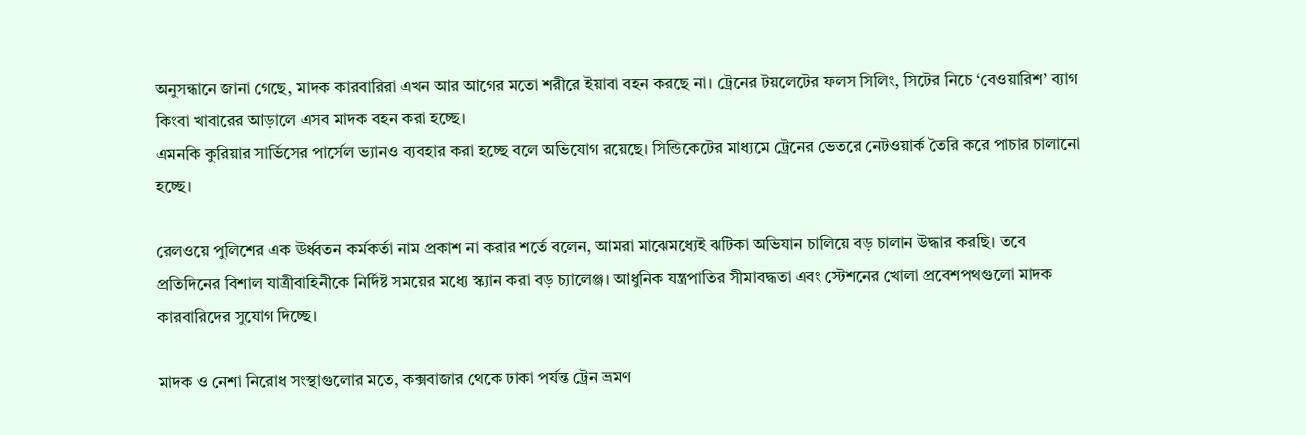অনুসন্ধানে জানা গেছে, মাদক কারবারিরা এখন আর আগের মতো শরীরে ইয়াবা বহন করছে না। ট্রেনের টয়লেটের ফলস সিলিং, সিটের নিচে ‘বেওয়ারিশ’ ব্যাগ কিংবা খাবারের আড়ালে এসব মাদক বহন করা হচ্ছে।
এমনকি কুরিয়ার সার্ভিসের পার্সেল ভ্যানও ব্যবহার করা হচ্ছে বলে অভিযোগ রয়েছে। সিন্ডিকেটের মাধ্যমে ট্রেনের ভেতরে নেটওয়ার্ক তৈরি করে পাচার চালানো হচ্ছে।

রেলওয়ে পুলিশের এক ঊর্ধ্বতন কর্মকর্তা নাম প্রকাশ না করার শর্তে বলেন, আমরা মাঝেমধ্যেই ঝটিকা অভিযান চালিয়ে বড় চালান উদ্ধার করছি। তবে প্রতিদিনের বিশাল যাত্রীবাহিনীকে নির্দিষ্ট সময়ের মধ্যে স্ক্যান করা বড় চ্যালেঞ্জ। আধুনিক যন্ত্রপাতির সীমাবদ্ধতা এবং স্টেশনের খোলা প্রবেশপথগুলো মাদক কারবারিদের সুযোগ দিচ্ছে।

মাদক ও নেশা নিরোধ সংস্থাগুলোর মতে, কক্সবাজার থেকে ঢাকা পর্যন্ত ট্রেন ভ্রমণ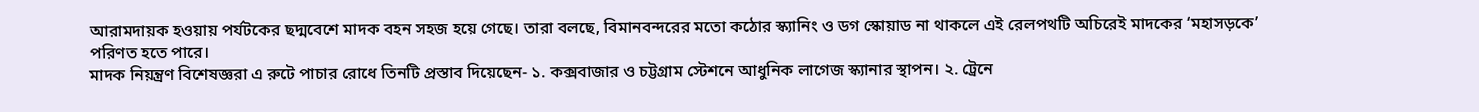আরামদায়ক হওয়ায় পর্যটকের ছদ্মবেশে মাদক বহন সহজ হয়ে গেছে। তারা বলছে, বিমানবন্দরের মতো কঠোর স্ক্যানিং ও ডগ স্কোয়াড না থাকলে এই রেলপথটি অচিরেই মাদকের ‘মহাসড়কে’ পরিণত হতে পারে।
মাদক নিয়ন্ত্রণ বিশেষজ্ঞরা এ রুটে পাচার রোধে তিনটি প্রস্তাব দিয়েছেন- ১. কক্সবাজার ও চট্টগ্রাম স্টেশনে আধুনিক লাগেজ স্ক্যানার স্থাপন। ২. ট্রেনে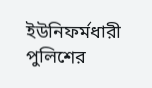ইউনিফর্মধারী পুলিশের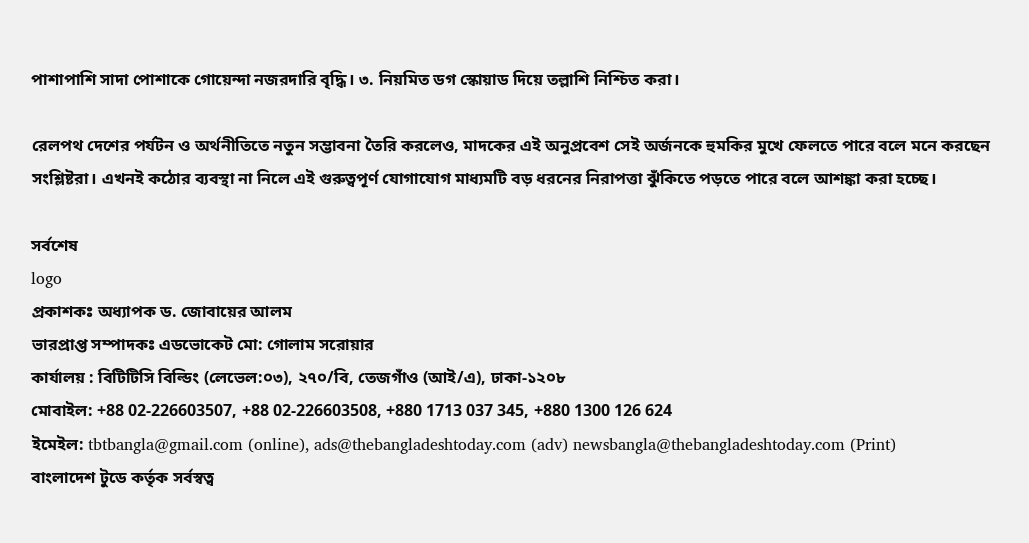পাশাপাশি সাদা পোশাকে গোয়েন্দা নজরদারি বৃদ্ধি। ৩. নিয়মিত ডগ স্কোয়াড দিয়ে তল্লাশি নিশ্চিত করা।

রেলপথ দেশের পর্যটন ও অর্থনীতিতে নতুন সম্ভাবনা তৈরি করলেও, মাদকের এই অনুপ্রবেশ সেই অর্জনকে হুমকির মুখে ফেলতে পারে বলে মনে করছেন সংশ্লিষ্টরা। এখনই কঠোর ব্যবস্থা না নিলে এই গুরুত্বপূর্ণ যোগাযোগ মাধ্যমটি বড় ধরনের নিরাপত্তা ঝুঁকিতে পড়তে পারে বলে আশঙ্কা করা হচ্ছে।

সর্বশেষ
logo
প্রকাশকঃ অধ্যাপক ড. জোবায়ের আলম
ভারপ্রাপ্ত সম্পাদকঃ এডভোকেট মো: গোলাম সরোয়ার
কার্যালয় : বিটিটিসি বিল্ডিং (লেভেল:০৩), ২৭০/বি, তেজগাঁও (আই/এ), ঢাকা-১২০৮
মোবাইল: +88 02-226603507, +88 02-226603508, +880 1713 037 345, +880 1300 126 624
ইমেইল: tbtbangla@gmail.com (online), ads@thebangladeshtoday.com (adv) newsbangla@thebangladeshtoday.com (Print)
বাংলাদেশ টুডে কর্তৃক সর্বস্বত্ব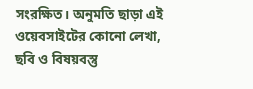সংরক্ষিত। অনুমতি ছাড়া এই ওয়েবসাইটের কোনো লেখা, ছবি ও বিষয়বস্তু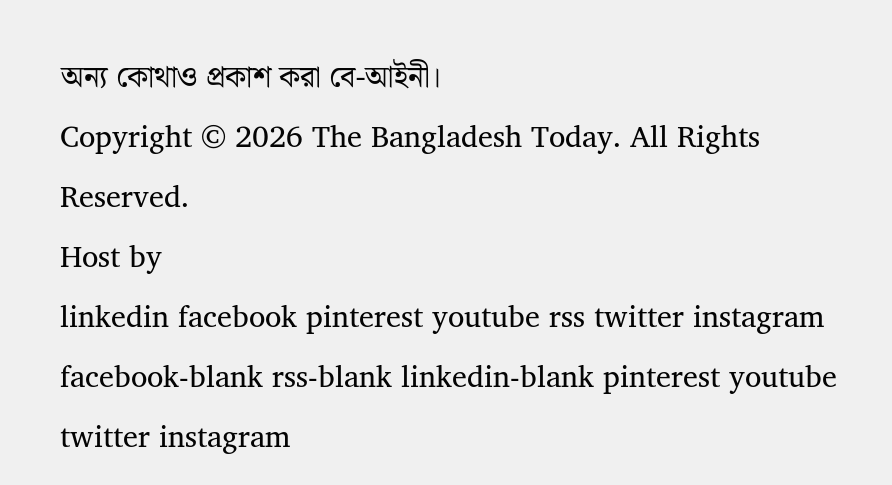অন্য কোথাও প্রকাশ করা বে-আইনী।
Copyright © 2026 The Bangladesh Today. All Rights Reserved.
Host by
linkedin facebook pinterest youtube rss twitter instagram facebook-blank rss-blank linkedin-blank pinterest youtube twitter instagram